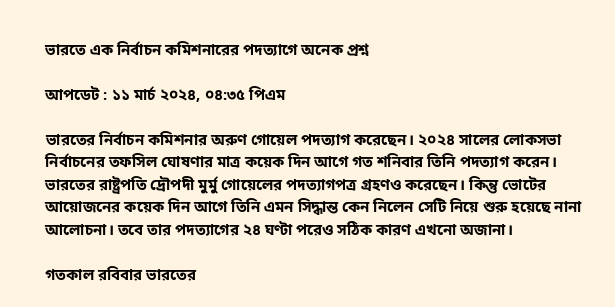ভারতে এক নির্বাচন কমিশনারের পদত্যাগে অনেক প্রশ্ন

আপডেট : ১১ মার্চ ২০২৪, ০৪:৩৫ পিএম

ভারতের নির্বাচন কমিশনার অরুণ গোয়েল পদত্যাগ করেছেন। ২০২৪ সালের লোকসভা নির্বাচনের তফসিল ঘোষণার মাত্র কয়েক দিন আগে গত শনিবার তিনি পদত্যাগ করেন। ভারতের রাষ্ট্রপতি দ্রৌপদী মুর্মু গোয়েলের পদত্যাগপত্র গ্রহণও করেছেন। কিন্তু ভোটের আয়োজনের কয়েক দিন আগে তিনি এমন সিদ্ধান্ত কেন নিলেন সেটি নিয়ে শুরু হয়েছে নানা আলোচনা। তবে তার পদত্যাগের ২৪ ঘণ্টা পরেও সঠিক কারণ এখনো অজানা।

গতকাল রবিবার ভারতের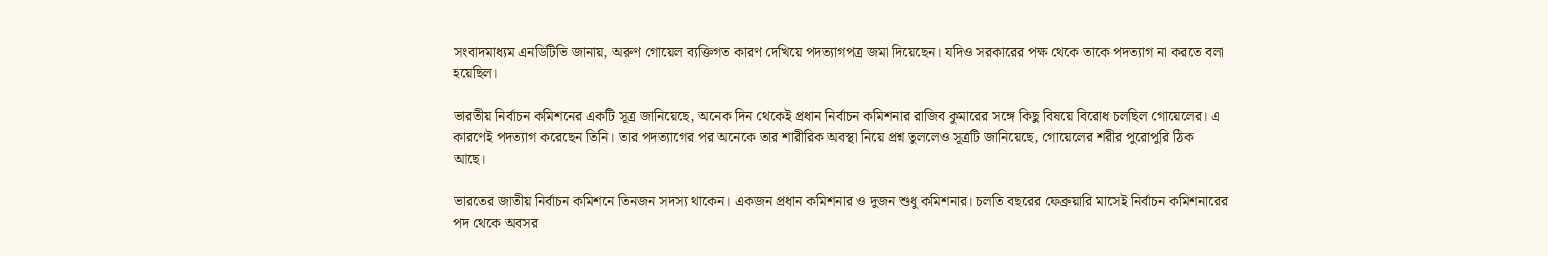সংবাদমাধ্যম এনডিটিভি জানায়, অরুণ গোয়েল ব্যক্তিগত কারণ দেখিয়ে পদত্যাগপত্র জমা দিয়েছেন। যদিও সরকারের পক্ষ থেকে তাকে পদত্যাগ না করতে বলা হয়েছিল।

ভারতীয় নির্বাচন কমিশনের একটি সূত্র জানিয়েছে, অনেক দিন থেকেই প্রধান নির্বাচন কমিশনার রাজিব কুমারের সঙ্গে কিছু বিষয়ে বিরোধ চলছিল গোয়েলের। এ কারণেই পদত্যাগ করেছেন তিনি। তার পদত্যাগের পর অনেকে তার শারীরিক অবস্থা নিয়ে প্রশ্ন তুললেও সূত্রটি জানিয়েছে, গোয়েলের শরীর পুরোপুরি ঠিক আছে।

ভারতের জাতীয় নির্বাচন কমিশনে তিনজন সদস্য থাকেন। একজন প্রধান কমিশনার ও দুজন শুধু কমিশনার। চলতি বছরের ফেব্রুয়ারি মাসেই নির্বাচন কমিশনারের পদ থেকে অবসর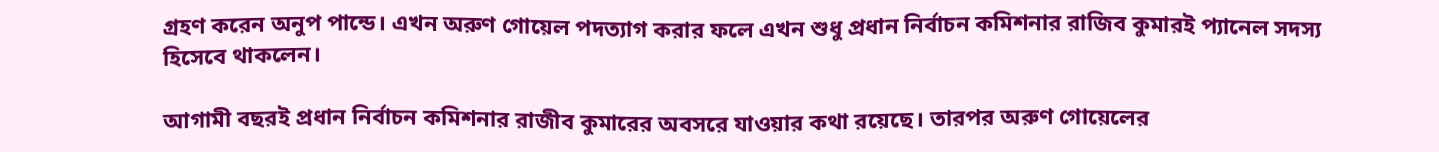গ্রহণ করেন অনুপ পান্ডে। এখন অরুণ গোয়েল পদত্যাগ করার ফলে এখন শুধু প্রধান নির্বাচন কমিশনার রাজিব কুমারই প্যানেল সদস্য হিসেবে থাকলেন।

আগামী বছরই প্রধান নির্বাচন কমিশনার রাজীব কুমারের অবসরে যাওয়ার কথা রয়েছে। তারপর অরুণ গোয়েলের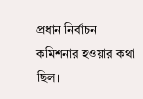প্রধান নির্বাচন কমিশনার হওয়ার কথা ছিল।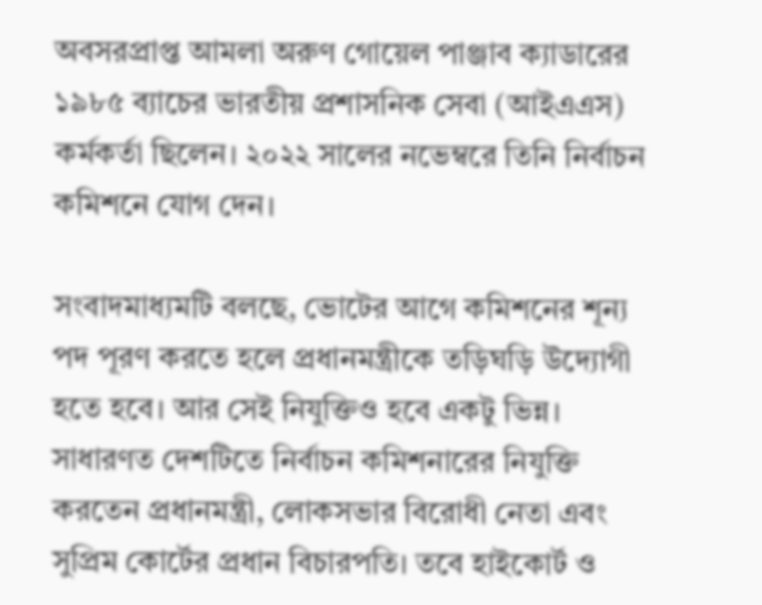অবসরপ্রাপ্ত আমলা অরুণ গোয়েল পাঞ্জাব ক্যাডারের ১৯৮৫ ব্যাচের ভারতীয় প্রশাসনিক সেবা (আইএএস) কর্মকর্তা ছিলেন। ২০২২ সালের নভেম্বরে তিনি নির্বাচন কমিশনে যোগ দেন।

সংবাদমাধ্যমটি বলছে, ভোটের আগে কমিশনের শূন্য পদ পূরণ করতে হলে প্রধানমন্ত্রীকে তড়িঘড়ি উদ্যোগী হতে হবে। আর সেই নিযুক্তিও হবে একটু ভিন্ন। সাধারণত দেশটিতে নির্বাচন কমিশনারের নিযুক্তি করতেন প্রধানমন্ত্রী, লোকসভার বিরোধী নেতা এবং সুপ্রিম কোর্টের প্রধান বিচারপতি। তবে হাইকোর্ট ও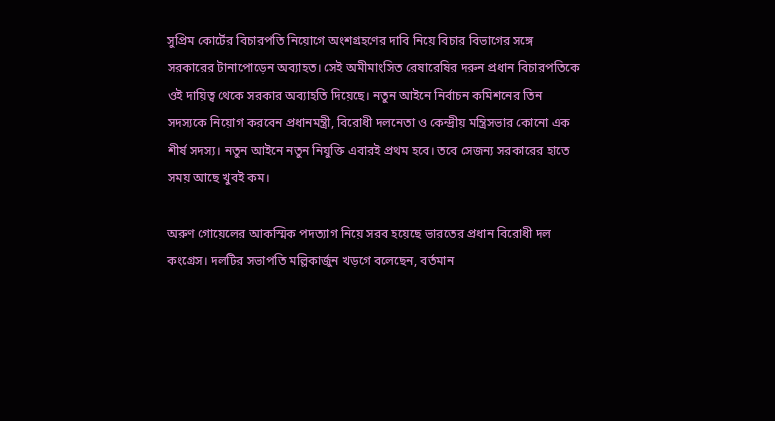সুপ্রিম কোর্টের বিচারপতি নিয়োগে অংশগ্রহণের দাবি নিয়ে বিচার বিভাগের সঙ্গে সরকারের টানাপোড়েন অব্যাহত। সেই অমীমাংসিত রেষারেষির দরুন প্রধান বিচারপতিকে ওই দায়িত্ব থেকে সরকার অব্যাহতি দিয়েছে। নতুন আইনে নির্বাচন কমিশনের তিন সদস্যকে নিয়োগ করবেন প্রধানমন্ত্রী, বিরোধী দলনেতা ও কেন্দ্রীয় মন্ত্রিসভার কোনো এক শীর্ষ সদস্য। নতুন আইনে নতুন নিযুক্তি এবারই প্রথম হবে। তবে সেজন্য সরকারের হাতে সময় আছে খুবই কম।

অরুণ গোয়েলের আকস্মিক পদত্যাগ নিয়ে সরব হয়েছে ভারতের প্রধান বিরোধী দল কংগ্রেস। দলটির সভাপতি মল্লিকার্জুন খড়গে বলেছেন, বর্তমান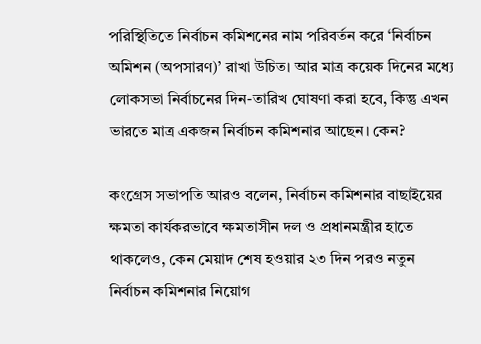পরিস্থিতিতে নির্বাচন কমিশনের নাম পরিবর্তন করে ‘নির্বাচন অমিশন (অপসারণ)’ রাখা উচিত। আর মাত্র কয়েক দিনের মধ্যে লোকসভা নির্বাচনের দিন-তারিখ ঘোষণা করা হবে, কিন্তু এখন ভারতে মাত্র একজন নির্বাচন কমিশনার আছেন। কেন?

কংগ্রেস সভাপতি আরও বলেন, নির্বাচন কমিশনার বাছাইয়ের ক্ষমতা কার্যকরভাবে ক্ষমতাসীন দল ও প্রধানমন্ত্রীর হাতে থাকলেও, কেন মেয়াদ শেষ হওয়ার ২৩ দিন পরও নতুন নির্বাচন কমিশনার নিয়োগ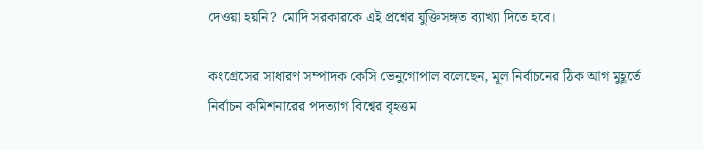দেওয়া হয়নি? মোদি সরকারকে এই প্রশ্নের যুক্তিসঙ্গত ব্যাখ্যা দিতে হবে।

কংগ্রেসের সাধারণ সম্পাদক কেসি ভেনুগোপাল বলেছেন, মূল নির্বাচনের ঠিক আগ মুহূর্তে নির্বাচন কমিশনারের পদত্যাগ বিশ্বের বৃহত্তম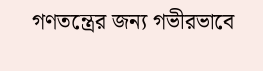গণতন্ত্রের জন্য গভীরভাবে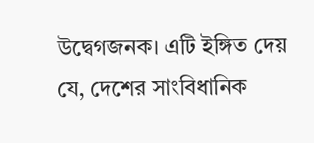উদ্বেগজনক। এটি ইঙ্গিত দেয় যে, দেশের সাংবিধানিক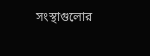সংস্থাগুলোর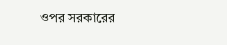ওপর সরকারের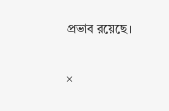প্রভাব রয়েছে।

×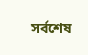সর্বশেষ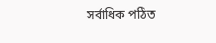সর্বাধিক পঠিত